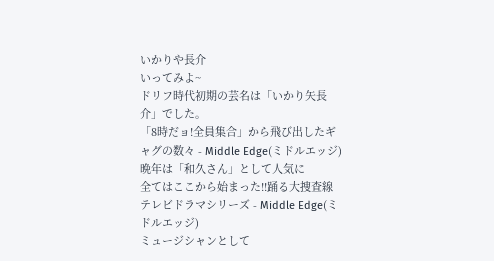いかりや長介
いってみよ~
ドリフ時代初期の芸名は「いかり矢長介」でした。
「8時だョ!全員集合」から飛び出したギャグの数々 - Middle Edge(ミドルエッジ)
晩年は「和久さん」として人気に
全てはここから始まった!!踊る大捜査線 テレビドラマシリーズ - Middle Edge(ミドルエッジ)
ミュージシャンとして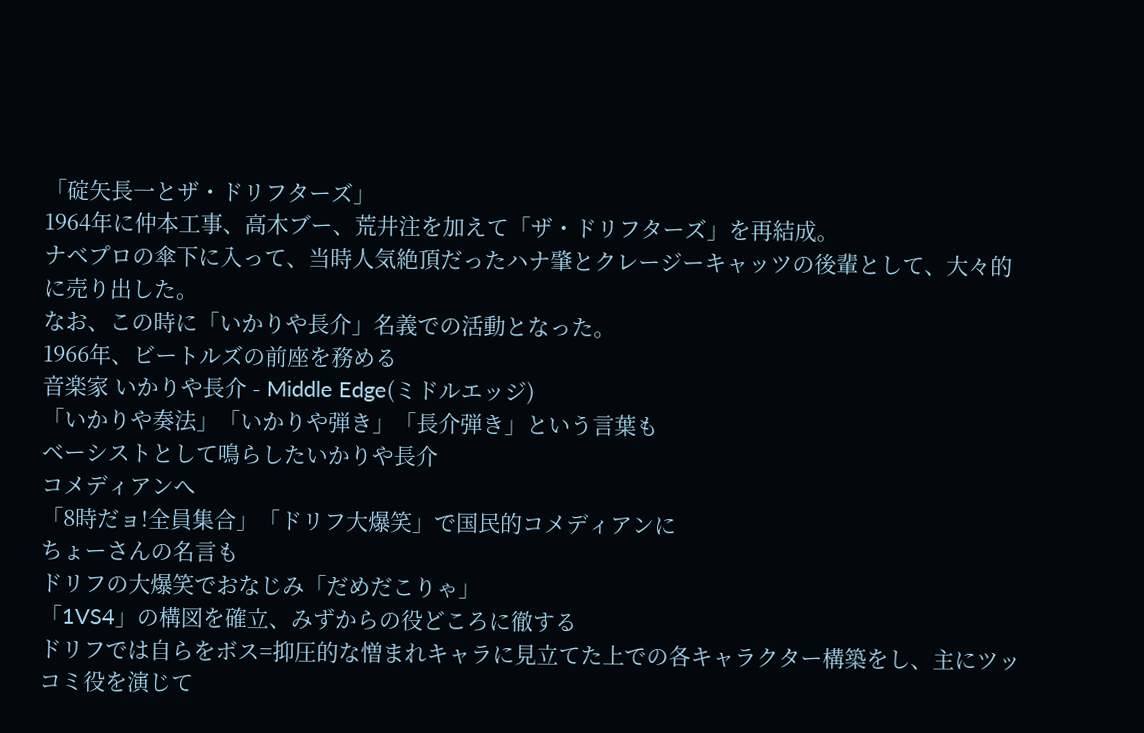「碇矢長一とザ・ドリフターズ」
1964年に仲本工事、高木ブー、荒井注を加えて「ザ・ドリフターズ」を再結成。
ナベプロの傘下に入って、当時人気絶頂だったハナ肇とクレージーキャッツの後輩として、大々的に売り出した。
なお、この時に「いかりや長介」名義での活動となった。
1966年、ビートルズの前座を務める
音楽家 いかりや長介 - Middle Edge(ミドルエッジ)
「いかりや奏法」「いかりや弾き」「長介弾き」という言葉も
ベーシストとして鳴らしたいかりや長介
コメディアンへ
「8時だョ!全員集合」「ドリフ大爆笑」で国民的コメディアンに
ちょーさんの名言も
ドリフの大爆笑でおなじみ「だめだこりゃ」
「1VS4」の構図を確立、みずからの役どころに徹する
ドリフでは自らをボス=抑圧的な憎まれキャラに見立てた上での各キャラクター構築をし、主にツッコミ役を演じて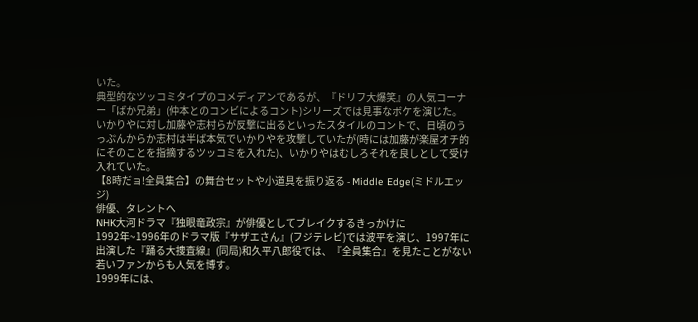いた。
典型的なツッコミタイプのコメディアンであるが、『ドリフ大爆笑』の人気コーナー「ばか兄弟」(仲本とのコンビによるコント)シリーズでは見事なボケを演じた。
いかりやに対し加藤や志村らが反撃に出るといったスタイルのコントで、日頃のうっぷんからか志村は半ば本気でいかりやを攻撃していたが(時には加藤が楽屋オチ的にそのことを指摘するツッコミを入れた)、いかりやはむしろそれを良しとして受け入れていた。
【8時だョ!全員集合】の舞台セットや小道具を振り返る - Middle Edge(ミドルエッジ)
俳優、タレントへ
NHK大河ドラマ『独眼竜政宗』が俳優としてブレイクするきっかけに
1992年~1996年のドラマ版『サザエさん』(フジテレビ)では波平を演じ、1997年に出演した『踊る大捜査線』(同局)和久平八郎役では、『全員集合』を見たことがない若いファンからも人気を博す。
1999年には、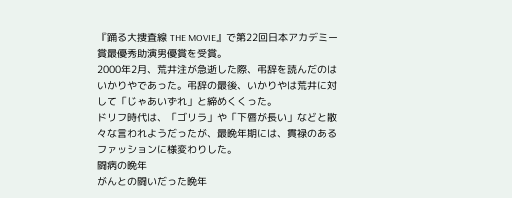『踊る大捜査線 THE MOVIE』で第22回日本アカデミー賞最優秀助演男優賞を受賞。
2000年2月、荒井注が急逝した際、弔辞を読んだのはいかりやであった。弔辞の最後、いかりやは荒井に対して「じゃあいずれ」と締めくくった。
ドリフ時代は、「ゴリラ」や「下唇が長い」などと散々な言われようだったが、最晩年期には、貫禄のあるファッションに様変わりした。
闘病の晩年
がんとの闘いだった晩年